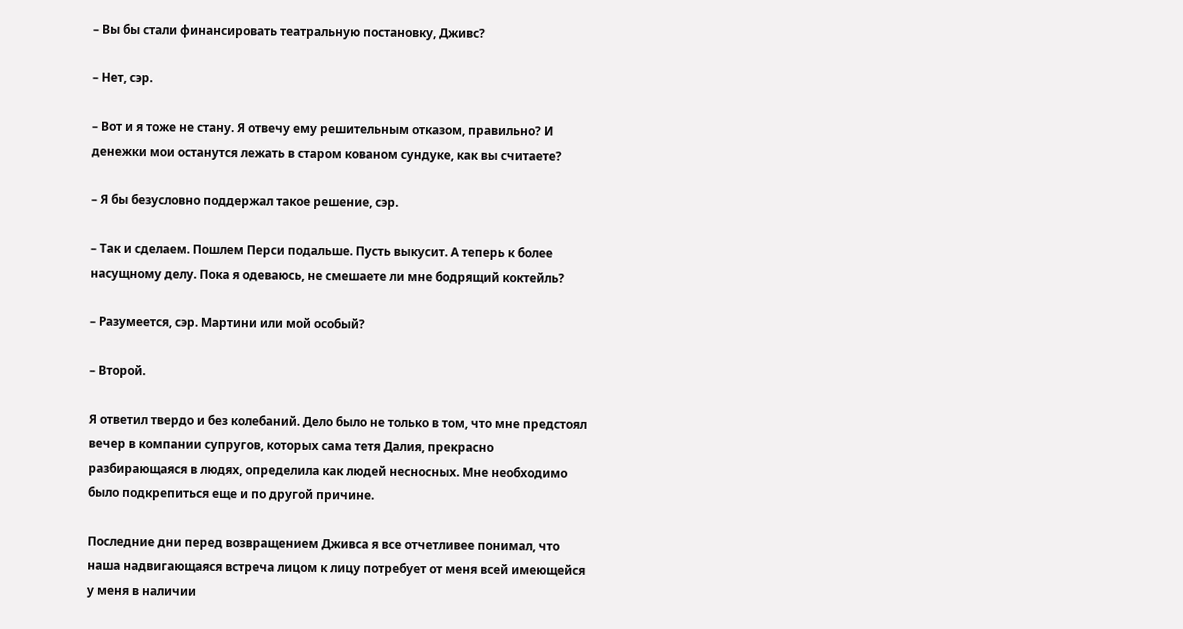– Вы бы стали финансировать театральную постановку, Дживс?

– Нет, сэр.

– Вот и я тоже не стану. Я отвечу ему решительным отказом, правильно? И денежки мои останутся лежать в старом кованом сундуке, как вы считаете?

– Я бы безусловно поддержал такое решение, сэр.

– Так и сделаем. Пошлем Перси подальше. Пусть выкусит. А теперь к более насущному делу. Пока я одеваюсь, не смешаете ли мне бодрящий коктейль?

– Разумеется, сэр. Мартини или мой особый?

– Второй.

Я ответил твердо и без колебаний. Дело было не только в том, что мне предстоял вечер в компании супругов, которых сама тетя Далия, прекрасно разбирающаяся в людях, определила как людей несносных. Мне необходимо было подкрепиться еще и по другой причине.

Последние дни перед возвращением Дживса я все отчетливее понимал, что наша надвигающаяся встреча лицом к лицу потребует от меня всей имеющейся у меня в наличии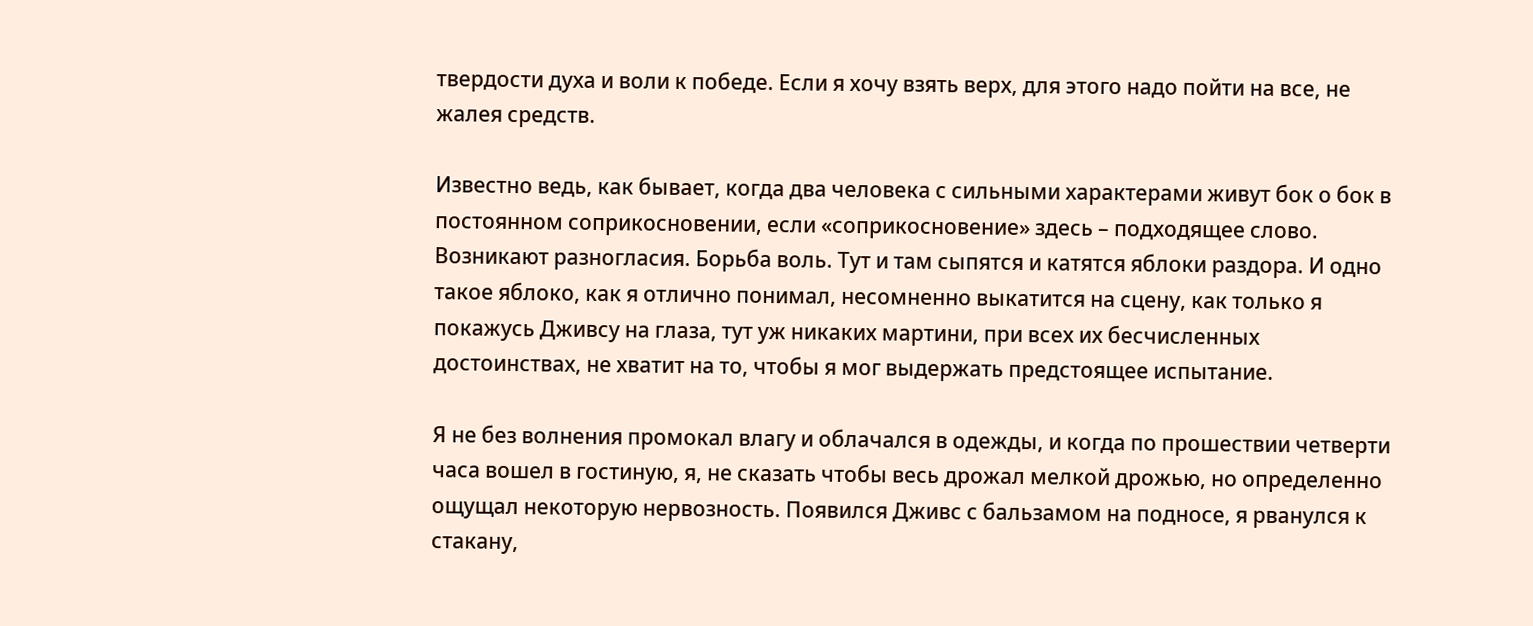твердости духа и воли к победе. Если я хочу взять верх, для этого надо пойти на все, не жалея средств.

Известно ведь, как бывает, когда два человека с сильными характерами живут бок о бок в постоянном соприкосновении, если «соприкосновение» здесь – подходящее слово. Возникают разногласия. Борьба воль. Тут и там сыпятся и катятся яблоки раздора. И одно такое яблоко, как я отлично понимал, несомненно выкатится на сцену, как только я покажусь Дживсу на глаза, тут уж никаких мартини, при всех их бесчисленных достоинствах, не хватит на то, чтобы я мог выдержать предстоящее испытание.

Я не без волнения промокал влагу и облачался в одежды, и когда по прошествии четверти часа вошел в гостиную, я, не сказать чтобы весь дрожал мелкой дрожью, но определенно ощущал некоторую нервозность. Появился Дживс с бальзамом на подносе, я рванулся к стакану,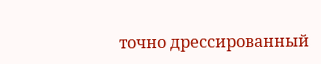точно дрессированный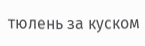тюлень за куском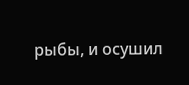рыбы, и осушил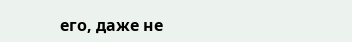его, даже не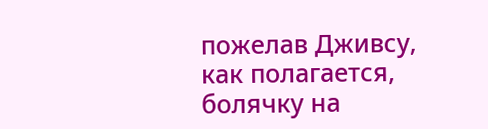пожелав Дживсу, как полагается, болячку на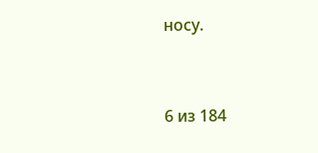носу.



6 из 184